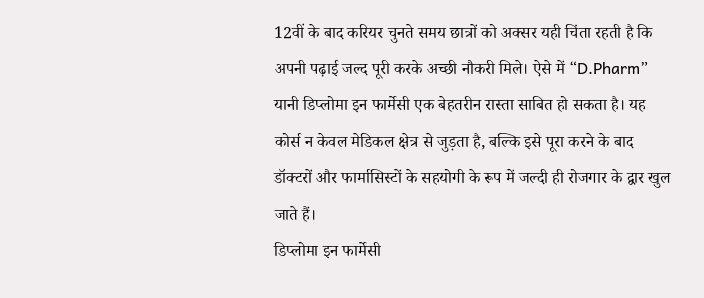12वीं के बाद करियर चुनते समय छात्रों को अक्सर यही चिंता रहती है कि अपनी पढ़ाई जल्द पूरी करके अच्छी नौकरी मिले। ऐसे में “D.Pharm” यानी डिप्लोमा इन फार्मेसी एक बेहतरीन रास्ता साबित हो सकता है। यह कोर्स न केवल मेडिकल क्षेत्र से जुड़ता है, बल्कि इसे पूरा करने के बाद डॉक्टरों और फार्मासिस्टों के सहयोगी के रूप में जल्दी ही रोजगार के द्वार खुल जाते हैं।
डिप्लोमा इन फार्मेसी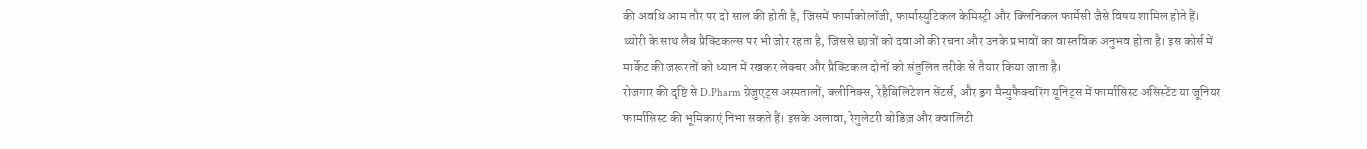की अवधि आम तौर पर दो साल की होती है, जिसमें फार्माकोलॉजी, फार्मास्युटिकल केमिस्ट्री और क्लिनिकल फार्मेसी जैसे विषय शामिल होते हैं। थ्योरी के साथ लैब प्रैक्टिकल्स पर भी जोर रहता है, जिससे छात्रों को दवाओं की रचना और उनके प्रभावों का वास्तविक अनुभव होता है। इस कोर्स में मार्केट की जरूरतों को ध्यान में रखकर लेक्चर और प्रैक्टिकल दोनों को संतुलित तरीके से तैयार किया जाता है।
रोजगार की दृष्टि से D.Pharm ग्रेजुएट्स अस्पतालों, क्लीनिक्स, रेहैबिलिटेशन सेंटर्स, और ड्रग मैन्युफैक्चरिंग यूनिट्स में फार्मासिस्ट असिस्टेंट या जूनियर फार्मासिस्ट की भूमिकाएं निभा सकते हैं। इसके अलावा, रेगुलेटरी बोडिज़ और क्वालिटी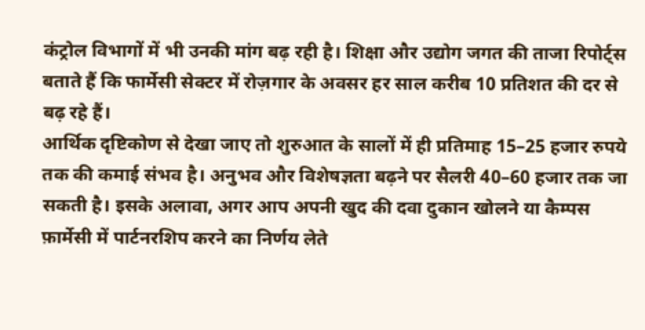कंट्रोल विभागों में भी उनकी मांग बढ़ रही है। शिक्षा और उद्योग जगत की ताजा रिपोर्ट्स बताते हैं कि फार्मेसी सेक्टर में रोज़गार के अवसर हर साल करीब 10 प्रतिशत की दर से बढ़ रहे हैं।
आर्थिक दृष्टिकोण से देखा जाए तो शुरुआत के सालों में ही प्रतिमाह 15–25 हजार रुपये तक की कमाई संभव है। अनुभव और विशेषज्ञता बढ़ने पर सैलरी 40–60 हजार तक जा सकती है। इसके अलावा, अगर आप अपनी खुद की दवा दुकान खोलने या कैम्पस फ़ार्मेसी में पार्टनरशिप करने का निर्णय लेते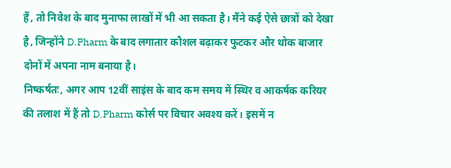हैं, तो निवेश के बाद मुनाफा लाखों में भी आ सकता है। मैंने कई ऐसे छात्रों को देखा है, जिन्होंने D.Pharm के बाद लगातार कौशल बढ़ाकर फुटकर और थोक बाजार दोनों में अपना नाम बनाया है।
निष्कर्षतः, अगर आप 12वीं साइंस के बाद कम समय में स्थिर व आकर्षक करियर की तलाश में हैं तो D.Pharm कोर्स पर विचार अवश्य करें। इसमें न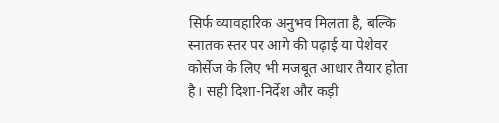सिर्फ व्यावहारिक अनुभव मिलता है, बल्कि स्नातक स्तर पर आगे की पढ़ाई या पेशेवर कोर्सेज के लिए भी मजबूत आधार तैयार होता है। सही दिशा-निर्देश और कड़ी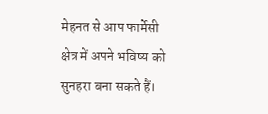मेहनत से आप फार्मेसी क्षेत्र में अपने भविष्य को सुनहरा बना सकते हैं।